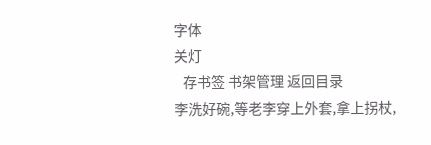字体
关灯
   存书签 书架管理 返回目录
李洗好碗,等老李穿上外套,拿上拐杖,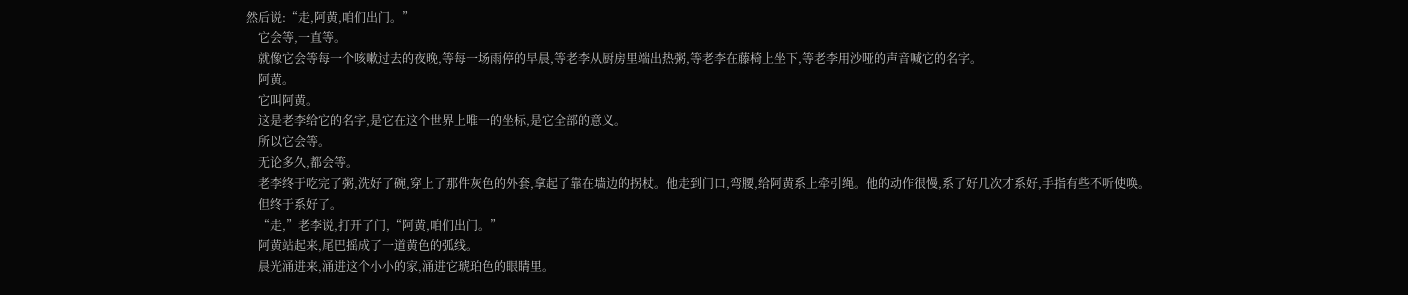然后说:“走,阿黄,咱们出门。”
    它会等,一直等。
    就像它会等每一个咳嗽过去的夜晚,等每一场雨停的早晨,等老李从厨房里端出热粥,等老李在藤椅上坐下,等老李用沙哑的声音喊它的名字。
    阿黄。
    它叫阿黄。
    这是老李给它的名字,是它在这个世界上唯一的坐标,是它全部的意义。
    所以它会等。
    无论多久,都会等。
    老李终于吃完了粥,洗好了碗,穿上了那件灰色的外套,拿起了靠在墙边的拐杖。他走到门口,弯腰,给阿黄系上牵引绳。他的动作很慢,系了好几次才系好,手指有些不听使唤。
    但终于系好了。
    “走,”老李说,打开了门,“阿黄,咱们出门。”
    阿黄站起来,尾巴摇成了一道黄色的弧线。
    晨光涌进来,涌进这个小小的家,涌进它琥珀色的眼睛里。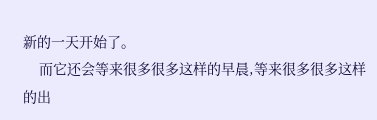新的一天开始了。
    而它还会等来很多很多这样的早晨,等来很多很多这样的出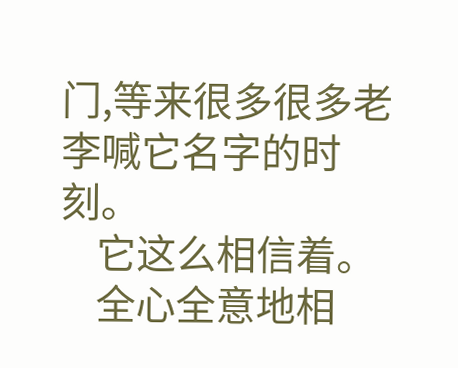门,等来很多很多老李喊它名字的时刻。
    它这么相信着。
    全心全意地相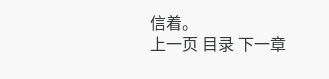信着。
上一页 目录 下一章